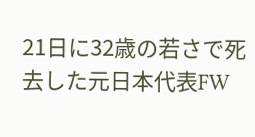21日に32歳の若さで死去した元日本代表FW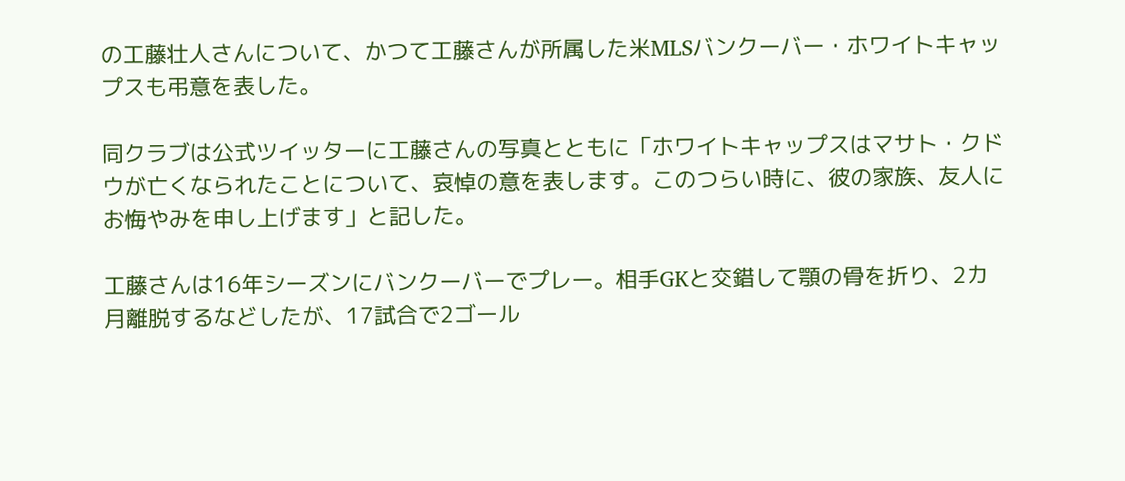の工藤壮人さんについて、かつて工藤さんが所属した米MLSバンクーバー・ホワイトキャップスも弔意を表した。

同クラブは公式ツイッターに工藤さんの写真とともに「ホワイトキャップスはマサト・クドウが亡くなられたことについて、哀悼の意を表します。このつらい時に、彼の家族、友人にお悔やみを申し上げます」と記した。

工藤さんは16年シーズンにバンクーバーでプレー。相手GKと交錯して顎の骨を折り、2カ月離脱するなどしたが、17試合で2ゴール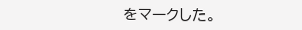をマークした。